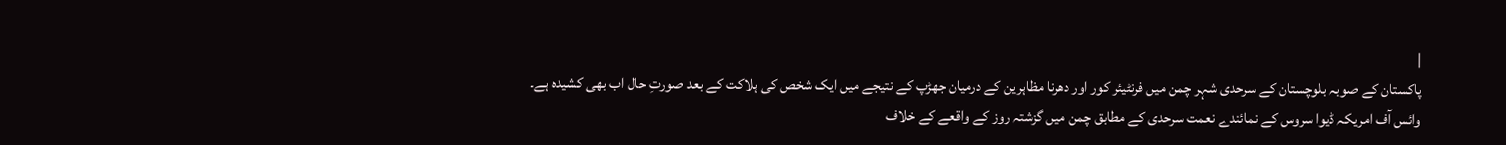|
پاکستان کے صوبہ بلوچستان کے سرحدی شہر چمن میں فرنٹیئر کور اور دھرنا مظاہرین کے درمیان جھڑپ کے نتیجے میں ایک شخص کی ہلاکت کے بعد صورتِ حال اب بھی کشیدہ ہے۔
وائس آف امریکہ ڈیوا سروس کے نمائندے نعمت سرحدی کے مطابق چمن میں گزشتہ روز کے واقعے کے خلاف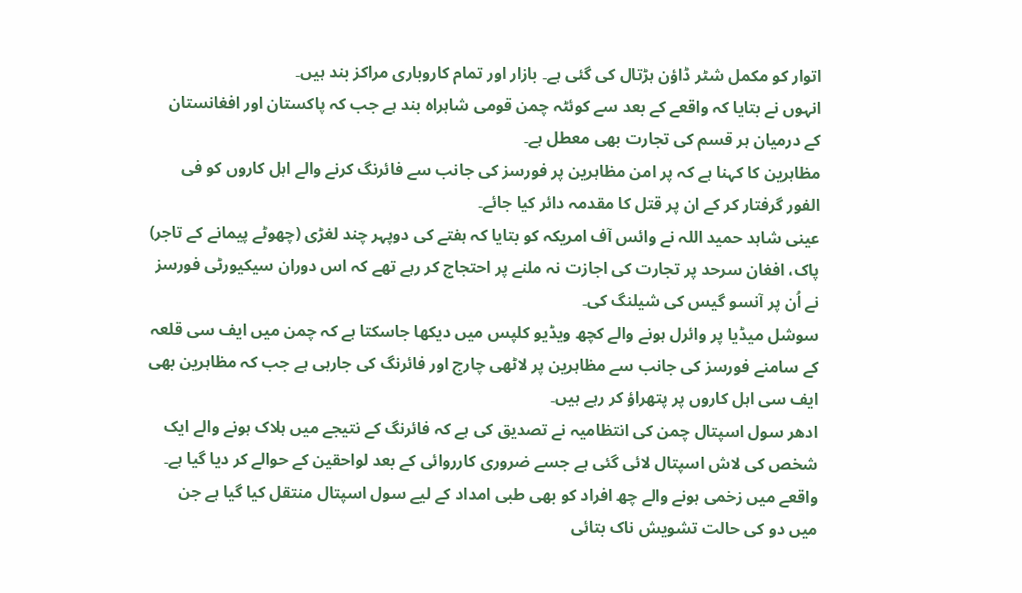اتوار کو مکمل شٹر ڈاؤن ہڑتال کی گئی ہے۔ بازار اور تمام کاروباری مراکز بند ہیں۔
انہوں نے بتایا کہ واقعے کے بعد سے کوئٹہ چمن قومی شاہراہ بند ہے جب کہ پاکستان اور افغانستان کے درمیان ہر قسم کی تجارت بھی معطل ہے۔
مظاہرین کا کہنا ہے کہ پر امن مظاہرین پر فورسز کی جانب سے فائرنگ کرنے والے اہل کاروں کو فی الفور گرفتار کر کے ان پر قتل کا مقدمہ دائر کیا جائے۔
عینی شاہد حمید اللہ نے وائس آف امریکہ کو بتایا کہ ہفتے کی دوپہر چند لغڑی (چھوٹے پیمانے کے تاجر) پاک، افغان سرحد پر تجارت کی اجازت نہ ملنے پر احتجاج کر رہے تھے کہ اس دوران سیکیورٹی فورسز نے اُن پر آنسو گیس کی شیلنگ کی۔
سوشل میڈیا پر وائرل ہونے والے کچھ ویڈیو کلپس میں دیکھا جاسکتا ہے کہ چمن میں ایف سی قلعہ کے سامنے فورسز کی جانب سے مظاہرین پر لاٹھی چارج اور فائرنگ کی جارہی ہے جب کہ مظاہرین بھی ایف سی اہل کاروں پر پتھراؤ کر رہے ہیں۔
ادھر سول اسپتال چمن کی انتظامیہ نے تصدیق کی ہے کہ فائرنگ کے نتیجے میں ہلاک ہونے والے ایک شخص کی لاش اسپتال لائی گئی ہے جسے ضروری کارروائی کے بعد لواحقین کے حوالے کر دیا گیا ہے۔
واقعے میں زخمی ہونے والے چھ افراد کو بھی طبی امداد کے لیے سول اسپتال منتقل کیا گیا ہے جن میں دو کی حالت تشویش ناک بتائی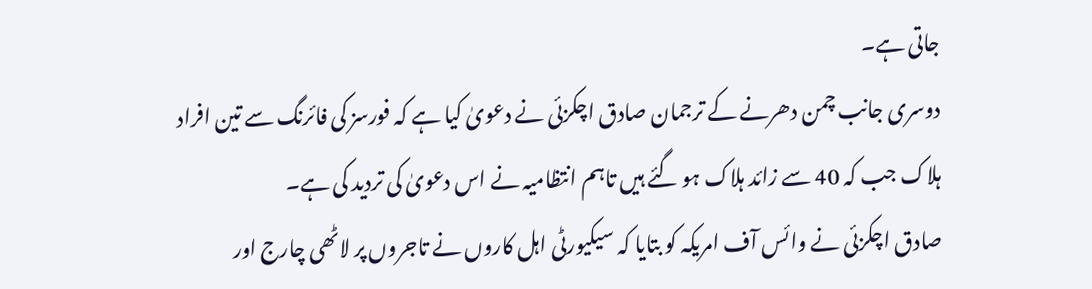جاتی ہے۔
دوسری جانب چمن دھرنے کے ترجمان صادق اچکزئی نے دعویٰ کیا ہے کہ فورسز کی فائرنگ سے تین افراد ہلاک جب کہ 40 سے زائد ہلاک ہو گئے ہیں تاہم انتظامیہ نے اس دعویٰ کی تردید کی ہے۔
صادق اچکزئی نے وائس آف امریکہ کو بتایا کہ سیکیورٹی اہل کاروں نے تاجروں پر لاٹھی چارج اور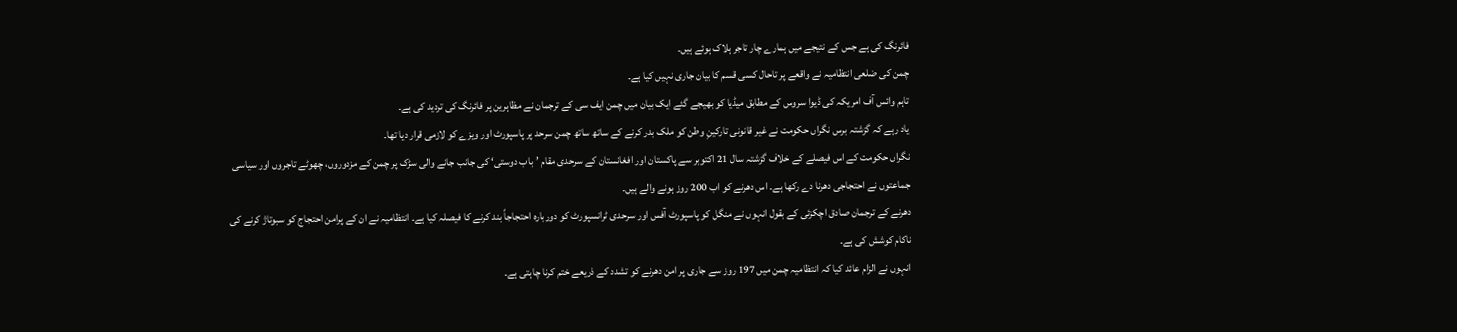فائرنگ کی ہے جس کے نتیجے میں ہمارے چار تاجر ہلاک ہوئے ہیں۔
چمن کی ضلعی انتظامیہ نے واقعے پر تاحال کسی قسم کا بیان جاری نہیں کیا ہے۔
تاہم وائس آف امریکہ کی ڈیوا سروس کے مطابق میڈیا کو بھیجے گئے ایک بیان میں چمن ایف سی کے ترجمان نے مظاہرین پر فائرنگ کی تردید کی ہے۔
یاد رہے کہ گزشتہ برس نگراں حکومت نے غیر قانونی تارکینِ وطن کو ملک بدر کرنے کے ساتھ ساتھ چمن سرحد پر پاسپورٹ اور ویزے کو لازمی قرار دیا تھا۔
نگراں حکومت کے اس فیصلے کے خلاف گزشتہ سال 21 اکتوبر سے پاکستان اور افغانستان کے سرحدی مقام ’باب دوستی‘ کی جانب جانے والی سڑک پر چمن کے مزدوروں، چھوٹے تاجروں اور سیاسی جماعتوں نے احتجاجی دھرنا دے رکھا ہے۔ اس دھرنے کو اب 200 روز ہونے والے ہیں۔
دھرنے کے ترجمان صادق اچکزئی کے بقول انہوں نے منگل کو پاسپورٹ آفس اور سرحدی ٹرانسپورٹ کو دوربارہ احتجاجاً بند کرنے کا فیصلہ کیا ہے۔ انتظامیہ نے ان کے پرامن احتجاج کو سبوتاژ کرنے کی ناکام کوشش کی ہے۔
انہوں نے الزام عائد کیا کہ انتظامیہ چمن میں 197 روز سے جاری پر امن دھرنے کو تشدد کے ذریعے ختم کرنا چاہتی ہے۔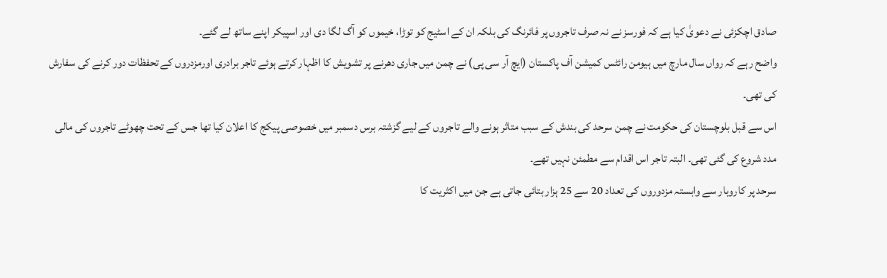صادق اچکزئی نے دعویٰ کیا ہے کہ فورسز نے نہ صرف تاجروں پر فائرنگ کی بلکہ ان کے اسٹیج کو توڑا، خیموں کو آگ لگا دی اور اسپیکر اپنے ساتھ لے گئے۔
واضح رہے کہ رواں سال مارچ میں ہیومن رائٹس کمیشن آف پاکستان (ایچ آر سی پی) نے چمن میں جاری دھرنے پر تشویش کا اظہار کرتے ہوئے تاجر برادری اورمزدروں کے تحفظات دور کرنے کی سفارش کی تھی۔
اس سے قبل بلوچستان کی حکومت نے چمن سرحد کی بندش کے سبب متاثر ہونے والے تاجروں کے لیے گزشتہ برس دسمبر میں خصوصی پیکج کا اعلان کیا تھا جس کے تحت چھوٹے تاجروں کی مالی مدد شروع کی گئی تھی۔ البتہ تاجر اس اقدام سے مطمئن نہیں تھے۔
سرحد پر کاروبار سے وابستہ مزدوروں کی تعداد 20 سے 25 ہزار بتائی جاتی ہے جن میں اکثریت کا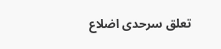تعلق سرحدی اضلاع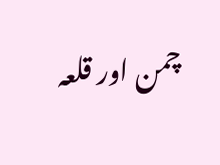چمن اور قلعہ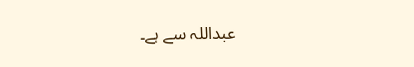عبداللہ سے ہے۔